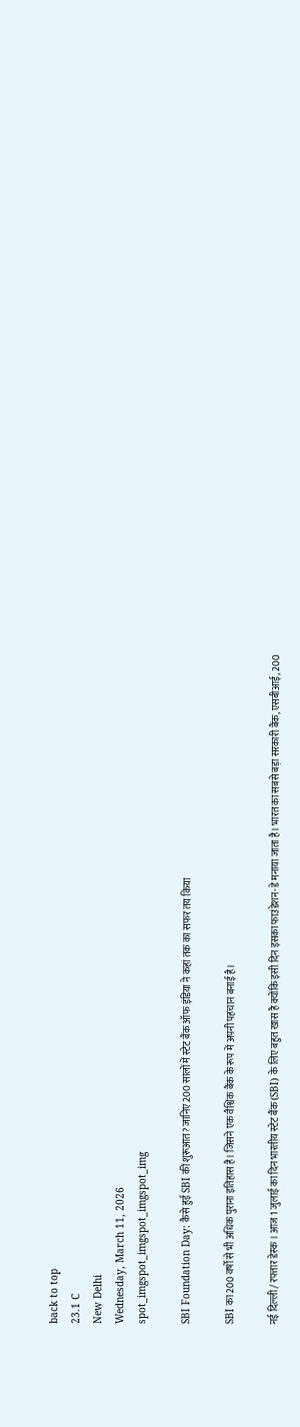back to top
23.1 C
New Delhi
Wednesday, March 11, 2026
spot_imgspot_imgspot_imgspot_img

SBI Foundation Day: कैसे हुई SBI की शुरूआत? जानिए 200 सालों में स्टेट बैंक ऑफ इंडिया ने कहां तक का सफर तय किया

SBI का 200 वर्षों से भी अधिक पुराना इतिहास है। जिसने एक वैश्विक बैंक के रूप में अपनी पहचान बनाई है।

नई दिल्‍ली / रफ्तार डेस्‍क । आज 1 जुलाई का दिन भारतीय स्टेट बैंक (SBI) के लिए बहुत खास है क्योंकि इसी दिन इसका फाउंडेशन-डे मनाया जाता है। भारत का सबसे बड़ा सरकारी बैंक, एसबीआई, 200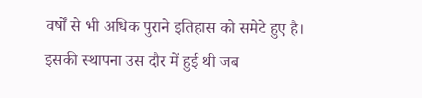वर्षों से भी अधिक पुराने इतिहास को समेटे हुए है। इसकी स्थापना उस दौर में हुई थी जब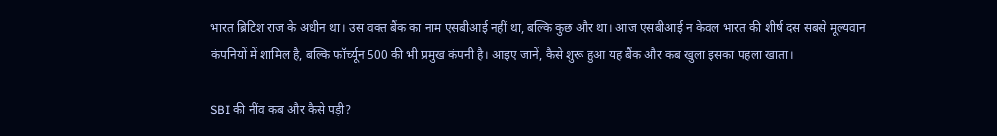भारत ब्रिटिश राज के अधीन था। उस वक्त बैंक का नाम एसबीआई नहीं था, बल्कि कुछ और था। आज एसबीआई न केवल भारत की शीर्ष दस सबसे मूल्यवान कंपनियों में शामिल है, बल्कि फॉर्च्यून 500 की भी प्रमुख कंपनी है। आइए जानें, कैसे शुरू हुआ यह बैंक और कब खुला इसका पहला खाता।

SBI की नींव कब और कैसे पड़ी?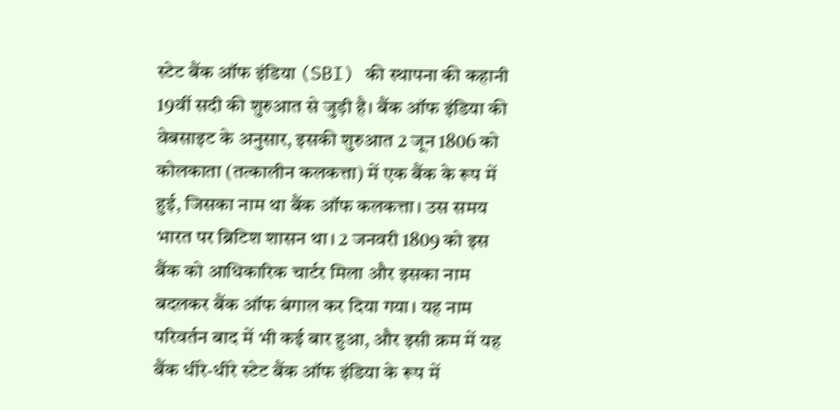स्टेट बैंक ऑफ इंडिया (SBI) की स्थापना की कहानी 19वीं सदी की शुरुआत से जुड़ी है। बैंक ऑफ इंडिया की वेबसाइट के अनुसार, इसकी शुरुआत 2 जून 1806 को कोलकाता (तत्कालीन कलकत्ता) में एक बैंक के रूप में हुई, जिसका नाम था बैंक ऑफ कलकत्ता। उस समय भारत पर ब्रिटिश शासन था। 2 जनवरी 1809 को इस बैंक को आधिकारिक चार्टर मिला और इसका नाम बदलकर बैंक ऑफ बंगाल कर दिया गया। यह नाम परिवर्तन बाद में भी कई बार हुआ, और इसी क्रम में यह बैंक धीरे-धीरे स्टेट बैंक ऑफ इंडिया के रूप में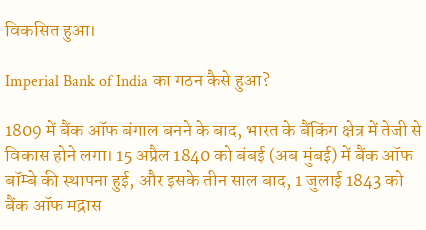विकसित हुआ।

Imperial Bank of India का गठन कैसे हुआ?

1809 में बैंक ऑफ बंगाल बनने के बाद, भारत के बैंकिंग क्षेत्र में तेजी से विकास होने लगा। 15 अप्रैल 1840 को बंबई (अब मुंबई) में बैंक ऑफ बॉम्बे की स्थापना हुई, और इसके तीन साल बाद, 1 जुलाई 1843 को बैंक ऑफ मद्रास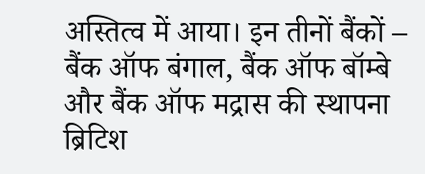अस्तित्व में आया। इन तीनों बैंकों – बैंक ऑफ बंगाल, बैंक ऑफ बॉम्बे और बैंक ऑफ मद्रास की स्थापना ब्रिटिश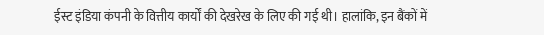ईस्ट इंडिया कंपनी के वित्तीय कार्यों की देखरेख के लिए की गई थी। हालांकि, इन बैंकों में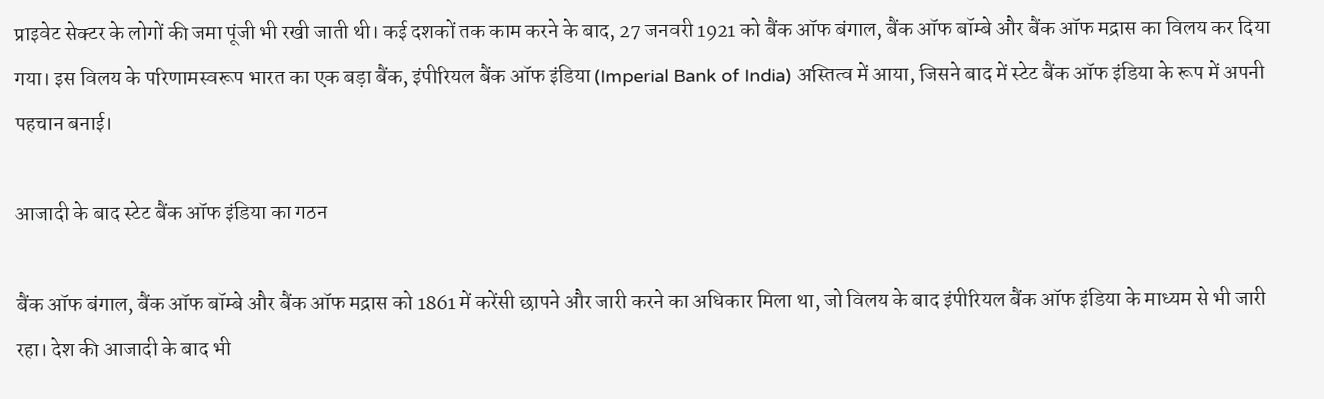प्राइवेट सेक्टर के लोगों की जमा पूंजी भी रखी जाती थी। कई दशकों तक काम करने के बाद, 27 जनवरी 1921 को बैंक ऑफ बंगाल, बैंक ऑफ बॉम्बे और बैंक ऑफ मद्रास का विलय कर दिया गया। इस विलय के परिणामस्वरूप भारत का एक बड़ा बैंक, इंपीरियल बैंक ऑफ इंडिया (Imperial Bank of India) अस्तित्व में आया, जिसने बाद में स्टेट बैंक ऑफ इंडिया के रूप में अपनी पहचान बनाई।

आजादी के बाद स्टेट बैंक ऑफ इंडिया का गठन

बैंक ऑफ बंगाल, बैंक ऑफ बॉम्बे और बैंक ऑफ मद्रास को 1861 में करेंसी छापने और जारी करने का अधिकार मिला था, जो विलय के बाद इंपीरियल बैंक ऑफ इंडिया के माध्यम से भी जारी रहा। देश की आजादी के बाद भी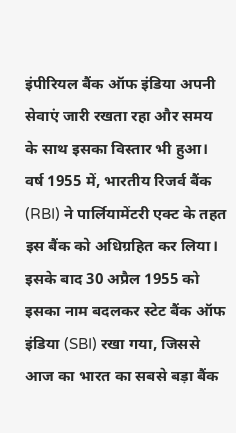इंपीरियल बैंक ऑफ इंडिया अपनी सेवाएं जारी रखता रहा और समय के साथ इसका विस्तार भी हुआ। वर्ष 1955 में, भारतीय रिजर्व बैंक (RBI) ने पार्लियामेंटरी एक्ट के तहत इस बैंक को अधिग्रहित कर लिया। इसके बाद 30 अप्रैल 1955 को इसका नाम बदलकर स्टेट बैंक ऑफ इंडिया (SBI) रखा गया, जिससे आज का भारत का सबसे बड़ा बैंक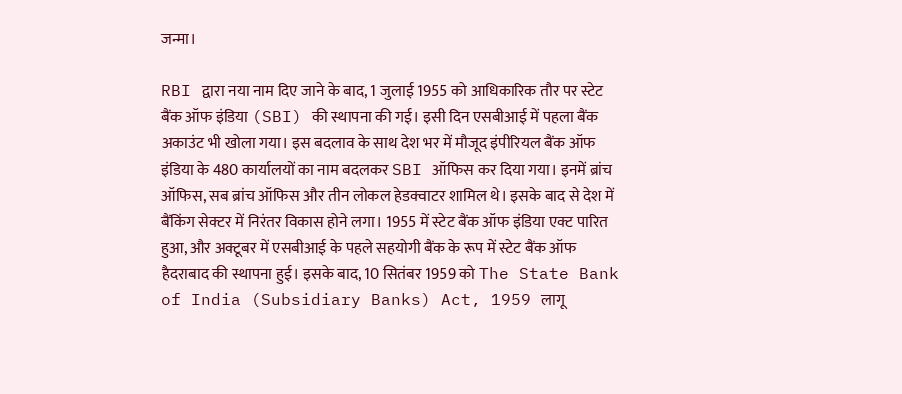जन्मा।

RBI द्वारा नया नाम दिए जाने के बाद, 1 जुलाई 1955 को आधिकारिक तौर पर स्टेट बैंक ऑफ इंडिया (SBI) की स्थापना की गई। इसी दिन एसबीआई में पहला बैंक अकाउंट भी खोला गया। इस बदलाव के साथ देश भर में मौजूद इंपीरियल बैंक ऑफ इंडिया के 480 कार्यालयों का नाम बदलकर SBI ऑफिस कर दिया गया। इनमें ब्रांच ऑफिस, सब ब्रांच ऑफिस और तीन लोकल हेडक्वाटर शामिल थे। इसके बाद से देश में बैंकिंग सेक्टर में निरंतर विकास होने लगा। 1955 में स्टेट बैंक ऑफ इंडिया एक्ट पारित हुआ, और अक्टूबर में एसबीआई के पहले सहयोगी बैंक के रूप में स्टेट बैंक ऑफ हैदराबाद की स्थापना हुई। इसके बाद, 10 सितंबर 1959 को The State Bank of India (Subsidiary Banks) Act, 1959 लागू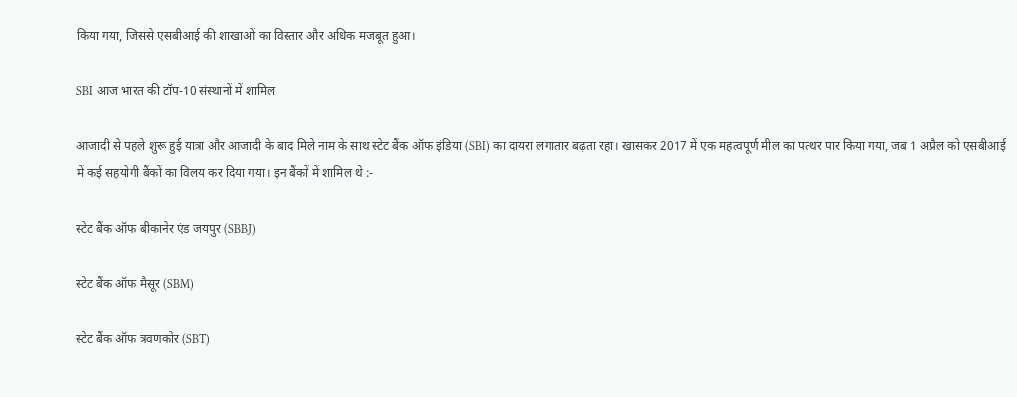किया गया, जिससे एसबीआई की शाखाओं का विस्तार और अधिक मजबूत हुआ।

SBI आज भारत की टॉप-10 संस्थानों में शामिल

आजादी से पहले शुरू हुई यात्रा और आजादी के बाद मिले नाम के साथ स्टेट बैंक ऑफ इंडिया (SBI) का दायरा लगातार बढ़ता रहा। खासकर 2017 में एक महत्वपूर्ण मील का पत्थर पार किया गया, जब 1 अप्रैल को एसबीआई में कई सहयोगी बैंकों का विलय कर दिया गया। इन बैंकों में शामिल थे :-

स्टेट बैंक ऑफ बीकानेर एंड जयपुर (SBBJ)

स्टेट बैंक ऑफ मैसूर (SBM)

स्टेट बैंक ऑफ त्रवणकोर (SBT)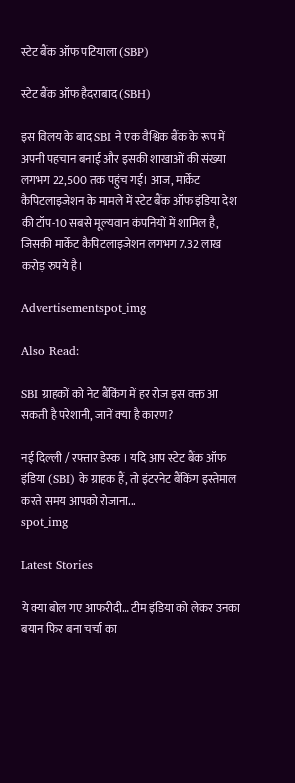स्टेट बैंक ऑफ पटियाला (SBP)

स्टेट बैंक ऑफ हैदराबाद (SBH)

इस विलय के बाद SBI ने एक वैश्विक बैंक के रूप में अपनी पहचान बनाई और इसकी शाखाओं की संख्या लगभग 22,500 तक पहुंच गई। आज, मार्केट कैपिटलाइजेशन के मामले में स्टेट बैंक ऑफ इंडिया देश की टॉप-10 सबसे मूल्यवान कंपनियों में शामिल है, जिसकी मार्केट कैपिटलाइजेशन लगभग 7.32 लाख करोड़ रुपये है।

Advertisementspot_img

Also Read:

SBI ग्राहकों को नेट बैंकिंग में हर रोज इस वक्त आ सकती है परेशानी, जानें क्‍या है कारण?

नई दिल्‍ली / रफ्तार डेस्‍क । यदि आप स्टेट बैंक ऑफ इंडिया (SBI) के ग्राहक हैं, तो इंटरनेट बैंकिंग इस्तेमाल करते समय आपको रोजाना...
spot_img

Latest Stories

ये क्या बोल गए आफरीदी… टीम इंडिया को लेकर उनका बयान फिर बना चर्चा का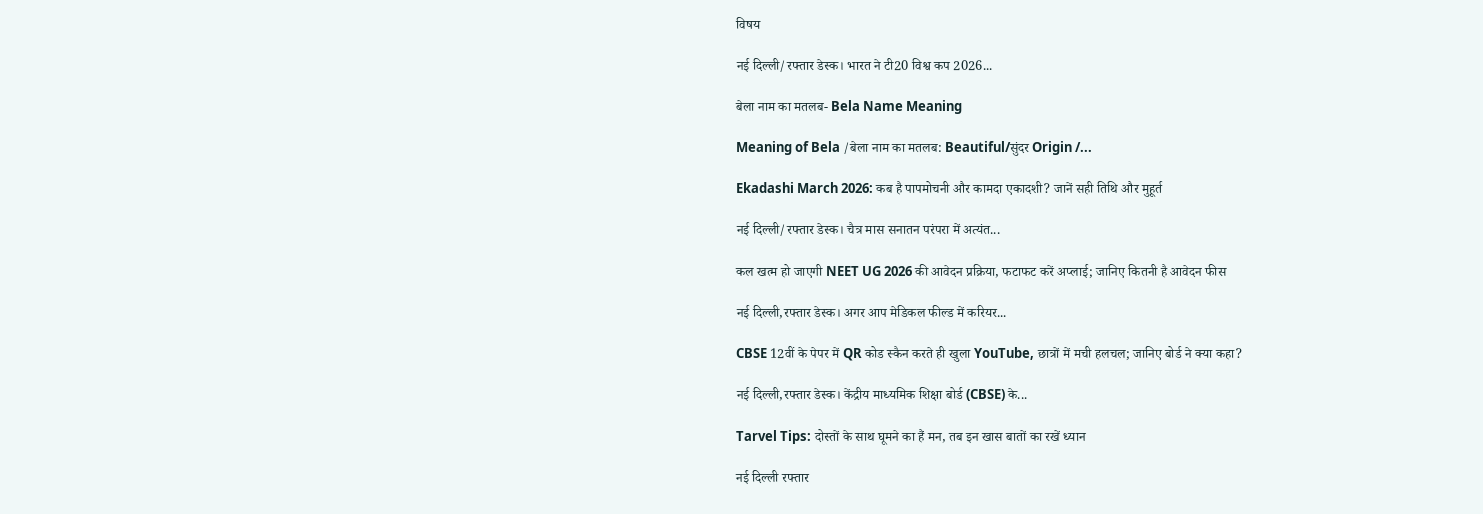विषय

नई दिल्ली/रफ्तार डेस्क। भारत ने टी20 विश्व कप 2026...

बेला नाम का मतलब- Bela Name Meaning

Meaning of Bela /बेला नाम का मतलब: Beautiful/सुंदर Origin /...

Ekadashi March 2026: कब है पापमोचनी और कामदा एकादशी? जानें सही तिथि और मुहूर्त

नई दिल्ली/रफ्तार डेस्क। चैत्र मास सनातन परंपरा में अत्यंत...

कल खत्म हो जाएगी NEET UG 2026 की आवेदन प्रक्रिया, फटाफट करें अप्लाई; जानिए कितनी है आवेदन फीस

नई दिल्ली,रफ्तार डेस्क। अगर आप मेडिकल फील्ड में करियर...

CBSE 12वीं के पेपर में QR कोड स्कैन करते ही खुला YouTube, छात्रों में मची हलचल; जानिए बोर्ड ने क्या कहा?

नई दिल्ली,रफ्तार डेस्क। केंद्रीय माध्यमिक शिक्षा बोर्ड (CBSE) के...

Tarvel Tips: दोस्तों के साथ घूमने का हैं मन, तब इन खास बातों का रखें ध्यान

नई दिल्ली रफ्तार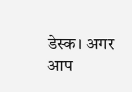डेस्क। अगर आप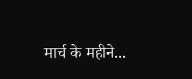मार्च के महीने...